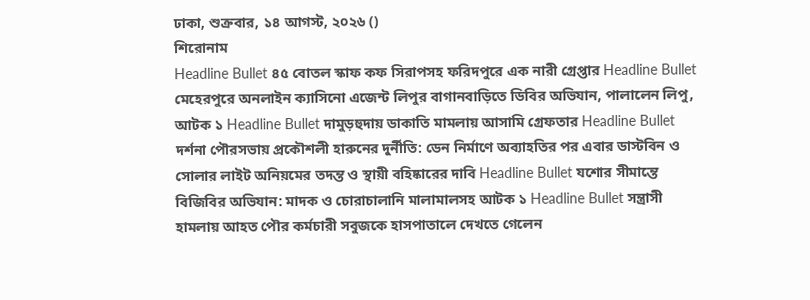ঢাকা, শুক্রবার, ১৪ আগস্ট, ২০২৬ ()
শিরোনাম
Headline Bullet ৪৫ বোতল স্কাফ কফ সিরাপসহ ফরিদপুরে এক নারী গ্রেপ্তার Headline Bullet মেহেরপুরে অনলাইন ক্যাসিনো এজেন্ট লিপুর বাগানবাড়িতে ডিবির অভিযান, পালালেন লিপু, আটক ১ Headline Bullet দামুড়হুদায় ডাকাতি মামলায় আসামি গ্রেফতার Headline Bullet দর্শনা পৌরসভায় প্রকৌশলী হারুনের দুর্নীতি: ডেন নির্মাণে অব্যাহতির পর এবার ডাস্টবিন ও সোলার লাইট অনিয়মের তদন্ত ও স্থায়ী বহিষ্কারের দাবি Headline Bullet যশোর সীমান্তে বিজিবির অভিযান: মাদক ও চোরাচালানি মালামালসহ আটক ১ Headline Bullet সন্ত্রাসী হামলায় আহত পৌর কর্মচারী সবুজকে হাসপাতালে দেখতে গেলেন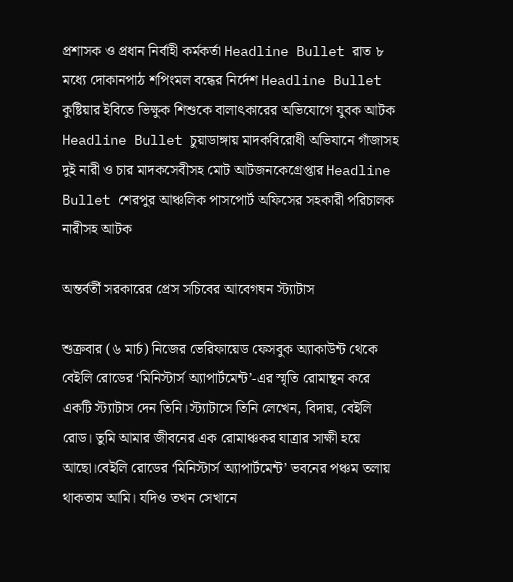প্রশাসক ও প্রধান নির্বাহী কর্মকর্তা Headline Bullet রাত ৮ মধ্যে দোকানপাঠ শপিংমল বন্ধের নির্দেশ Headline Bullet কুষ্টিয়ার ইবিতে ভিক্ষুক শিশুকে বালাৎকারের অভিযোগে যুবক আটক Headline Bullet চুয়াডাঙ্গায় মাদকবিরোধী অভিযানে গাঁজাসহ দুই নারী ও চার মাদকসেবীসহ মোট আটজনকেগ্রেপ্তার Headline Bullet শেরপুর আঞ্চলিক পাসপোর্ট অফিসের সহকারী পরিচালক নারীসহ আটক

অন্তর্বর্তী সরকারের প্রেস সচিবের আবেগঘন স্ট্যাটাস

শুক্রবার (৬ মার্চ) নিজের ভেরিফায়েড ফেসবুক অ্যাকাউন্ট থেকে বেইলি রোডের ‘মিনিস্টার্স অ্যাপার্টমেন্ট’-এর স্মৃতি রোমান্থন করে একটি স্ট্যাটাস দেন তিনি।স্ট্যাটাসে তিনি লেখেন, বিদায়, বেইলি রোড। তুমি আমার জীবনের এক রোমাঞ্চকর যাত্রার সাক্ষী হয়ে আছো।বেইলি রোডের ‘মিনিস্টার্স অ্যাপার্টমেন্ট’ ভবনের পঞ্চম তলায় থাকতাম আমি। যদিও তখন সেখানে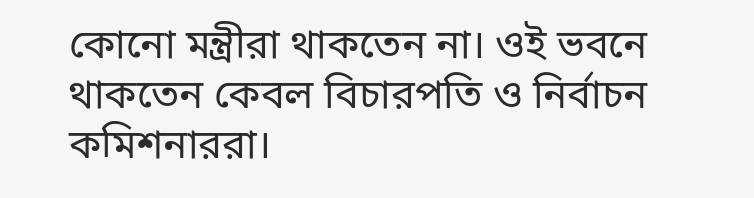কোনো মন্ত্রীরা থাকতেন না। ওই ভবনে থাকতেন কেবল বিচারপতি ও নির্বাচন কমিশনাররা।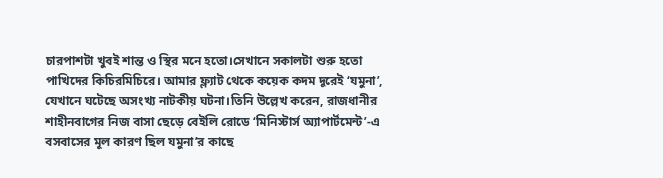চারপাশটা খুবই শান্ত ও স্থির মনে হতো।সেখানে সকালটা শুরু হতো পাখিদের কিচিরমিচিরে। আমার ফ্ল্যাট থেকে কয়েক কদম দূরেই ‘যমুনা’, যেখানে ঘটেছে অসংখ্য নাটকীয় ঘটনা।তিনি উল্লেখ করেন, রাজধানীর শাহীনবাগের নিজ বাসা ছেড়ে বেইলি রোডে ‘মিনিস্টার্স অ্যাপার্টমেন্ট’-এ বসবাসের মূল কারণ ছিল যমুনা’র কাছে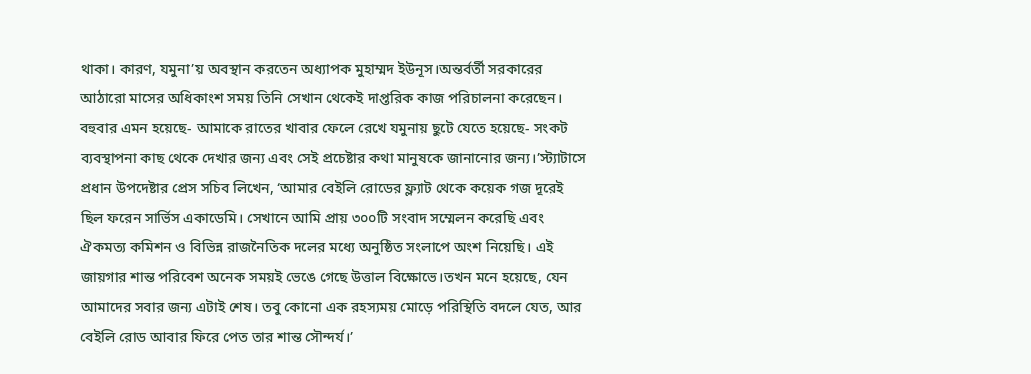থাকা। কারণ, যমুনা’য় অবস্থান করতেন অধ্যাপক মুহাম্মদ ইউনূস।অন্তর্বর্তী সরকারের আঠারো মাসের অধিকাংশ সময় তিনি সেখান থেকেই দাপ্তরিক কাজ পরিচালনা করেছেন। বহুবার এমন হয়েছে- আমাকে রাতের খাবার ফেলে রেখে যমুনায় ছুটে যেতে হয়েছে- সংকট ব্যবস্থাপনা কাছ থেকে দেখার জন্য এবং সেই প্রচেষ্টার কথা মানুষকে জানানোর জন্য।’স্ট্যাটাসে প্রধান উপদেষ্টার প্রেস সচিব লিখেন, ‘আমার বেইলি রোডের ফ্ল্যাট থেকে কয়েক গজ দূরেই ছিল ফরেন সার্ভিস একাডেমি। সেখানে আমি প্রায় ৩০০টি সংবাদ সম্মেলন করেছি এবং ঐকমত্য কমিশন ও বিভিন্ন রাজনৈতিক দলের মধ্যে অনুষ্ঠিত সংলাপে অংশ নিয়েছি। এই জায়গার শান্ত পরিবেশ অনেক সময়ই ভেঙে গেছে উত্তাল বিক্ষোভে।তখন মনে হয়েছে, যেন আমাদের সবার জন্য এটাই শেষ। তবু কোনো এক রহস্যময় মোড়ে পরিস্থিতি বদলে যেত, আর বেইলি রোড আবার ফিরে পেত তার শান্ত সৌন্দর্য।’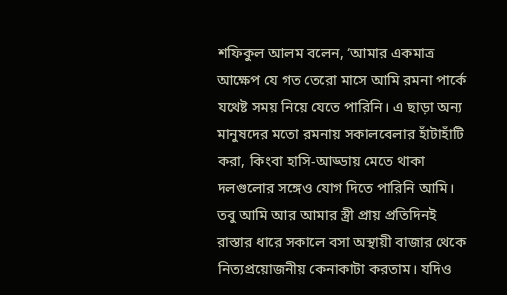শফিকুল আলম বলেন, ‘আমার একমাত্র আক্ষেপ যে গত তেরো মাসে আমি রমনা পার্কে যথেষ্ট সময় নিয়ে যেতে পারিনি। এ ছাড়া অন্য মানুষদের মতো রমনায় সকালবেলার হাঁটাহাঁটি করা, কিংবা হাসি-আড্ডায় মেতে থাকা দলগুলোর সঙ্গেও যোগ দিতে পারিনি আমি। তবু আমি আর আমার স্ত্রী প্রায় প্রতিদিনই রাস্তার ধারে সকালে বসা অস্থায়ী বাজার থেকে নিত্যপ্রয়োজনীয় কেনাকাটা করতাম। যদিও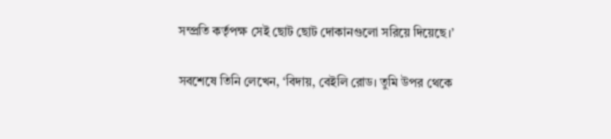সম্প্রতি কর্তৃপক্ষ সেই ছোট ছোট দোকানগুলো সরিয়ে দিয়েছে।’

সবশেষে তিনি লেখেন, ‘বিদায়, বেইলি রোড। তুমি উপর থেকে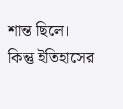শান্ত ছিলে। কিন্তু ইতিহাসের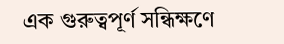এক গুরুত্বপূর্ণ সন্ধিক্ষণে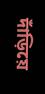দাঁড়িয়ে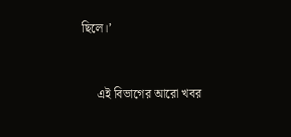ছিলে।’


     এই বিভাগের আরো খবর